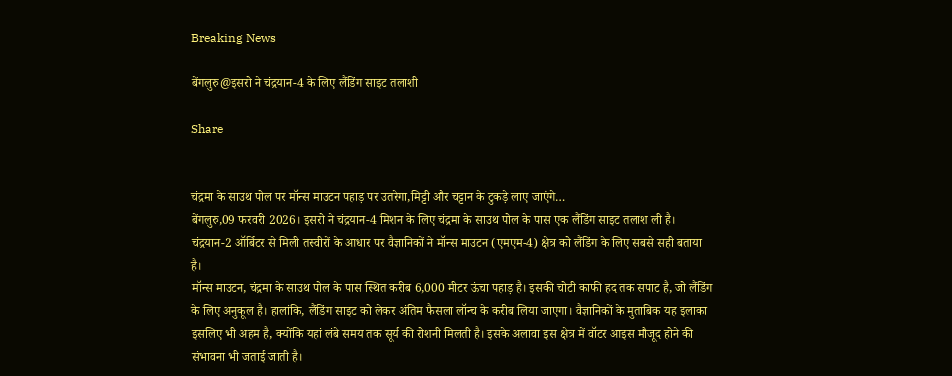Breaking News

बेंगलुरु@इसरो ने चंद्रयान-4 के लिए लैंडिंग साइट तलाशी

Share


चंद्रमा के साउथ पोल पर मॉन्स माउटन पहाड़ पर उतरेगा,मिट्टी और चट्टान के टुकड़े लाए जाएंगे…
बेंगलुरु,09 फरवरी 2026। इसरो ने चंद्रयान-4 मिशन के लिए चंद्रमा के साउथ पोल के पास एक लैंडिंग साइट तलाश ली है। चंद्रयान-2 ऑर्बिटर से मिली तस्वीरों के आधार पर वैज्ञानिकों ने मॉन्स माउटन (एमएम-4) क्षेत्र को लैंडिंग के लिए सबसे सही बताया है।
मॉन्स माउटन, चंद्रमा के साउथ पोल के पास स्थित करीब 6,000 मीटर ऊंचा पहाड़ है। इसकी चोटी काफी हद तक सपाट है, जो लैंडिंग के लिए अनुकूल है। हालांकि, लैंडिंग साइट को लेकर अंतिम फैसला लॉन्च के करीब लिया जाएगा। वैज्ञानिकों के मुताबिक यह इलाका इसलिए भी अहम है, क्योंकि यहां लंबे समय तक सूर्य की रोशनी मिलती है। इसके अलावा इस क्षेत्र में वॉटर आइस मौजूद होने की संभावना भी जताई जाती है।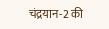चंद्रयान-2 की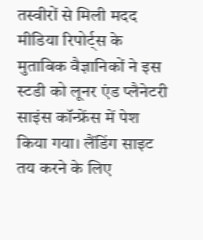तस्वीरों से मिली मदद
मीडिया रिपोर्ट्स के मुताबिक वैज्ञानिकों ने इस स्टडी को लूनर एंड प्लैनेटरी साइंस कॉन्फ्रेंस में पेश किया गया। लैंडिंग साइट तय करने के लिए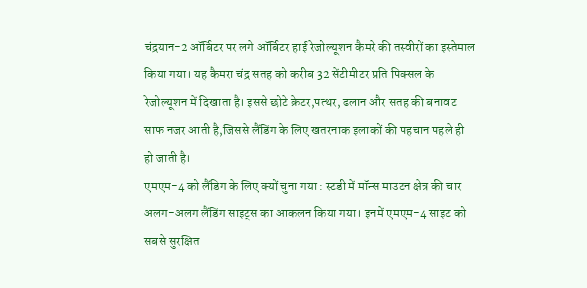चंद्रयान-2 ऑर्बिटर पर लगे ऑर्बिटर हाई रेजोल्यूशन कैमरे की तस्वीरों का इस्तेमाल किया गया। यह कैमरा चंद्र सतह को करीब 32 सेंटीमीटर प्रति पिक्सल के रेजोल्यूशन में दिखाता है। इससे छोटे क्रेटर,पत्थर, ढलान और सतह की बनावट साफ नजर आती है,जिससे लैंडिंग के लिए खतरनाक इलाकों की पहचान पहले ही हो जाती है।
एमएम-4 को लैंडिग के लिए क्यों चुना गया : स्टडी में मॉन्स माउटन क्षेत्र की चार अलग-अलग लैंडिंग साइट्स का आकलन किया गया। इनमें एमएम-4 साइट को सबसे सुरक्षित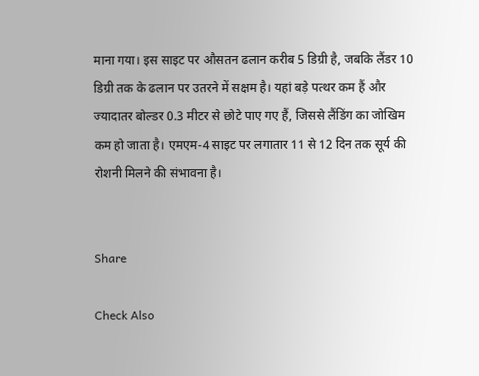माना गया। इस साइट पर औसतन ढलान करीब 5 डिग्री है, जबकि लैंडर 10 डिग्री तक के ढलान पर उतरने में सक्षम है। यहां बड़े पत्थर कम हैं और ज्यादातर बोल्डर 0.3 मीटर से छोटे पाए गए हैं, जिससे लैंडिंग का जोखिम कम हो जाता है। एमएम-4 साइट पर लगातार 11 से 12 दिन तक सूर्य की रोशनी मिलने की संभावना है।


Share

Check Also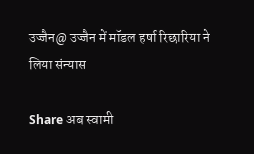उज्जैन@ उज्जैन में मॉडल हर्षा रिछारिया ने लिया संन्यास

Share अब स्वामी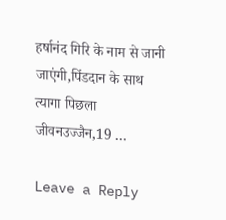हर्षानंद गिरि के नाम से जानी जाएंगी,पिंडदान के साथ त्यागा पिछला जीवनउज्जैन,19 …

Leave a Reply